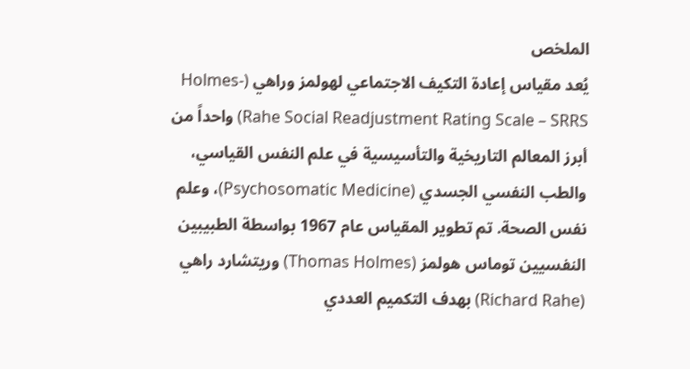الملخص
يُعد مقياس إعادة التكيف الاجتماعي لهولمز وراهي (Holmes-Rahe Social Readjustment Rating Scale – SRRS) واحداً من أبرز المعالم التاريخية والتأسيسية في علم النفس القياسي، والطب النفسي الجسدي (Psychosomatic Medicine)، وعلم نفس الصحة. تم تطوير المقياس عام 1967 بواسطة الطبيبين النفسيين توماس هولمز (Thomas Holmes) وريتشارد راهي (Richard Rahe) بهدف التكميم العددي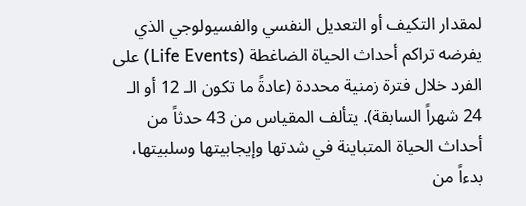لمقدار التكيف أو التعديل النفسي والفسيولوجي الذي يفرضه تراكم أحداث الحياة الضاغطة (Life Events) على الفرد خلال فترة زمنية محددة (عادةً ما تكون الـ 12 أو الـ 24 شهراً السابقة). يتألف المقياس من 43 حدثاً من أحداث الحياة المتباينة في شدتها وإيجابيتها وسلبيتها، بدءاً من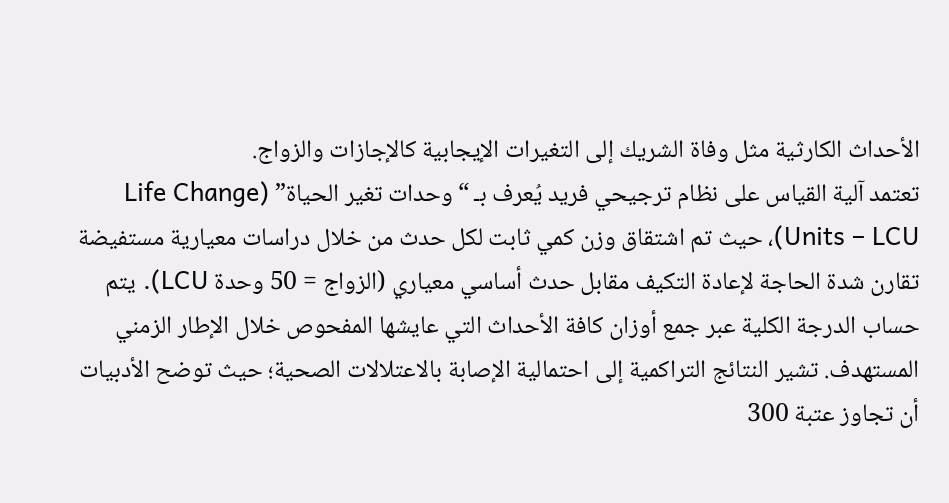الأحداث الكارثية مثل وفاة الشريك إلى التغيرات الإيجابية كالإجازات والزواج.
تعتمد آلية القياس على نظام ترجيحي فريد يُعرف بـ “وحدات تغير الحياة” (Life Change Units – LCU)، حيث تم اشتقاق وزن كمي ثابت لكل حدث من خلال دراسات معيارية مستفيضة تقارن شدة الحاجة لإعادة التكيف مقابل حدث أساسي معياري (الزواج = 50 وحدة LCU). يتم حساب الدرجة الكلية عبر جمع أوزان كافة الأحداث التي عايشها المفحوص خلال الإطار الزمني المستهدف. تشير النتائج التراكمية إلى احتمالية الإصابة بالاعتلالات الصحية؛ حيث توضح الأدبيات أن تجاوز عتبة 300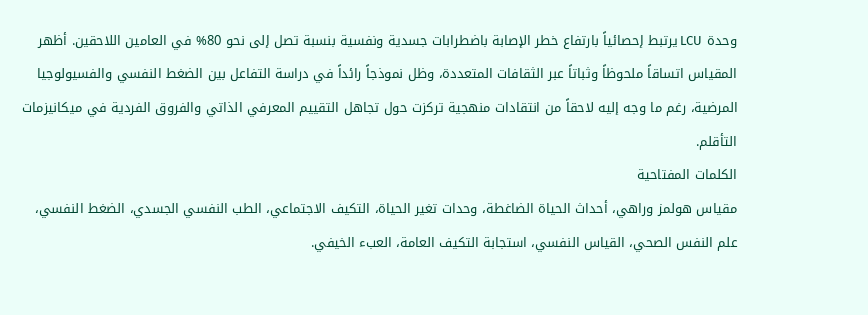وحدة LCU يرتبط إحصائياً بارتفاع خطر الإصابة باضطرابات جسدية ونفسية بنسبة تصل إلى نحو 80% في العامين اللاحقين. أظهر المقياس اتساقاً ملحوظاً وثباتاً عبر الثقافات المتعددة، وظل نموذجاً رائداً في دراسة التفاعل بين الضغط النفسي والفسيولوجيا المرضية، رغم ما وجه إليه لاحقاً من انتقادات منهجية تركزت حول تجاهل التقييم المعرفي الذاتي والفروق الفردية في ميكانيزمات التأقلم.
الكلمات المفتاحية
مقياس هولمز وراهي، أحداث الحياة الضاغطة، وحدات تغير الحياة، التكيف الاجتماعي، الطب النفسي الجسدي، الضغط النفسي، علم النفس الصحي، القياس النفسي، استجابة التكيف العامة، العبء الخيفي.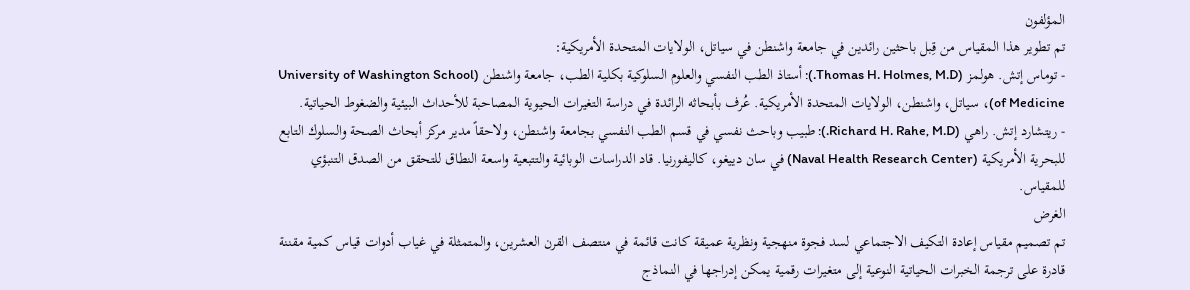المؤلفون
تم تطوير هذا المقياس من قِبل باحثين رائدين في جامعة واشنطن في سياتل، الولايات المتحدة الأمريكية:
- توماس إتش. هولمز (Thomas H. Holmes, M.D.): أستاذ الطب النفسي والعلوم السلوكية بكلية الطب، جامعة واشنطن (University of Washington School of Medicine)، سياتل، واشنطن، الولايات المتحدة الأمريكية. عُرف بأبحاثه الرائدة في دراسة التغيرات الحيوية المصاحبة للأحداث البيئية والضغوط الحياتية.
- ريتشارد إتش. راهي (Richard H. Rahe, M.D.): طبيب وباحث نفسي في قسم الطب النفسي بجامعة واشنطن، ولاحقاً مدير مركز أبحاث الصحة والسلوك التابع للبحرية الأمريكية (Naval Health Research Center) في سان دييغو، كاليفورنيا. قاد الدراسات الوبائية والتتبعية واسعة النطاق للتحقق من الصدق التنبؤي للمقياس.
الغرض
تم تصميم مقياس إعادة التكيف الاجتماعي لسد فجوة منهجية ونظرية عميقة كانت قائمة في منتصف القرن العشرين، والمتمثلة في غياب أدوات قياس كمية مقننة قادرة على ترجمة الخبرات الحياتية النوعية إلى متغيرات رقمية يمكن إدراجها في النماذج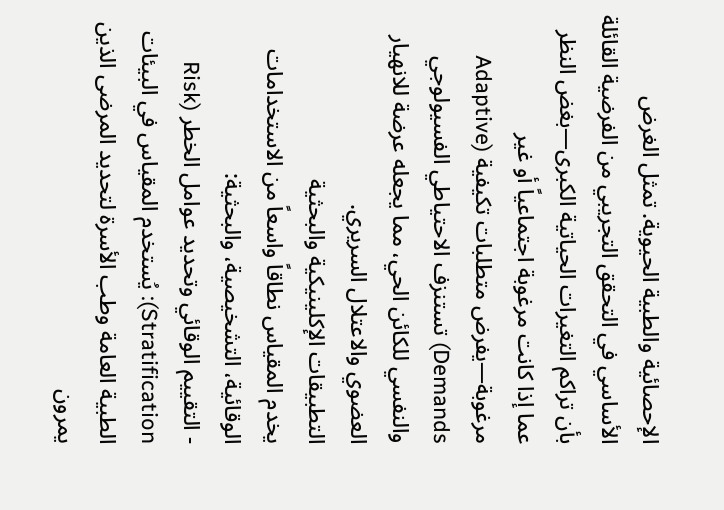الإحصائية والطبية الحيوية. تمثل الغرض الأساسي في التحقق التجريبي من الفرضية القائلة بأن تراكم التغيرات الحياتية الكبرى—بغض النظر عما إذا كانت مرغوبة اجتماعياً أو غير مرغوبة—يفرض متطلبات تكيفية (Adaptive Demands) تستنزف الاحتياطي الفسيولوجي والنفسي للكائن الحي، مما يجعله عرضة للانهيار العضوي والاعتلال السريري.
التطبيقات الإكلينيكية والبحثية
يخدم المقياس نطاقاً واسعاً من الاستخدامات الوقائية، التشخيصية، والبحثية:
- التقييم الوقائي وتحديد عوامل الخطر (Risk Stratification): يُستخدم المقياس في البيئات الطبية العامة وطب الأسرة لتحديد المرضى الذين يمرون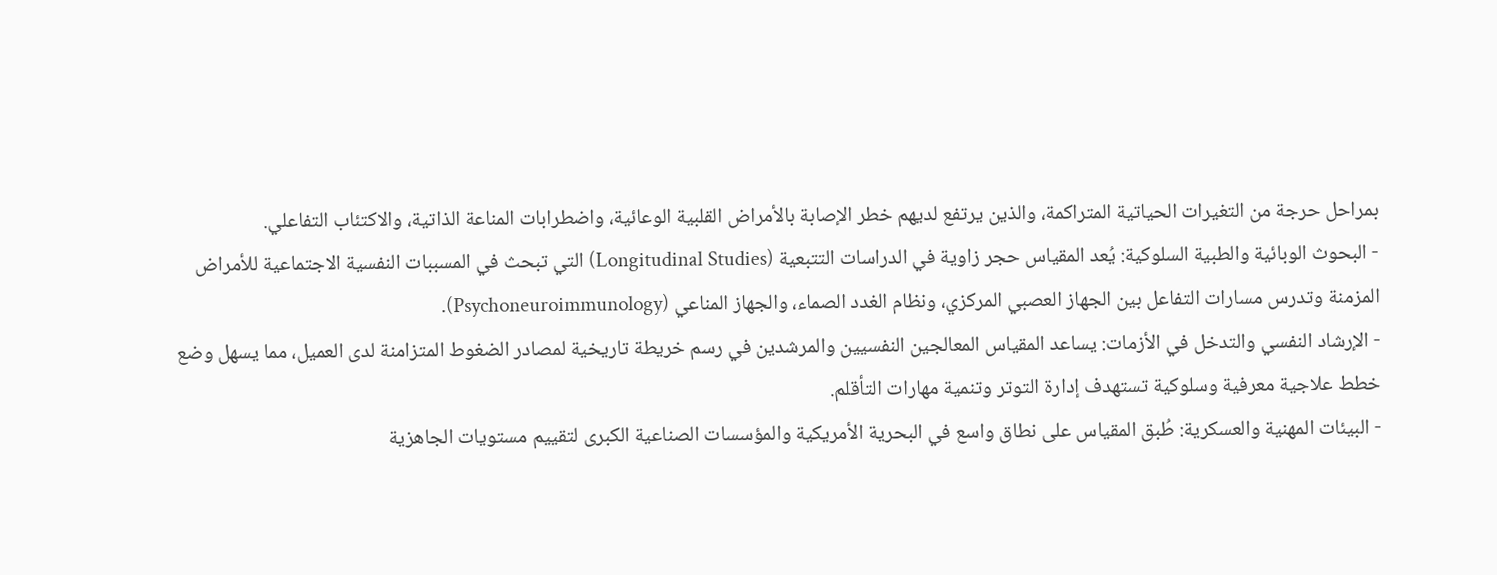بمراحل حرجة من التغيرات الحياتية المتراكمة، والذين يرتفع لديهم خطر الإصابة بالأمراض القلبية الوعائية، واضطرابات المناعة الذاتية، والاكتئاب التفاعلي.
- البحوث الوبائية والطبية السلوكية: يُعد المقياس حجر زاوية في الدراسات التتبعية (Longitudinal Studies) التي تبحث في المسببات النفسية الاجتماعية للأمراض المزمنة وتدرس مسارات التفاعل بين الجهاز العصبي المركزي، ونظام الغدد الصماء، والجهاز المناعي (Psychoneuroimmunology).
- الإرشاد النفسي والتدخل في الأزمات: يساعد المقياس المعالجين النفسيين والمرشدين في رسم خريطة تاريخية لمصادر الضغوط المتزامنة لدى العميل، مما يسهل وضع خطط علاجية معرفية وسلوكية تستهدف إدارة التوتر وتنمية مهارات التأقلم.
- البيئات المهنية والعسكرية: طُبق المقياس على نطاق واسع في البحرية الأمريكية والمؤسسات الصناعية الكبرى لتقييم مستويات الجاهزية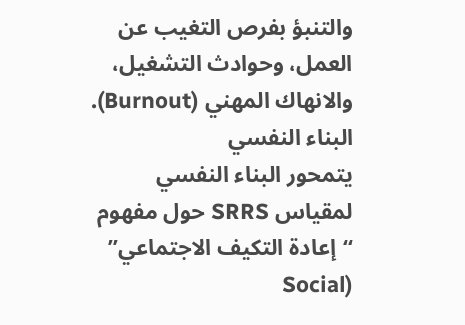والتنبؤ بفرص التغيب عن العمل، وحوادث التشغيل، والانهاك المهني (Burnout).
البناء النفسي
يتمحور البناء النفسي لمقياس SRRS حول مفهوم “إعادة التكيف الاجتماعي” (Social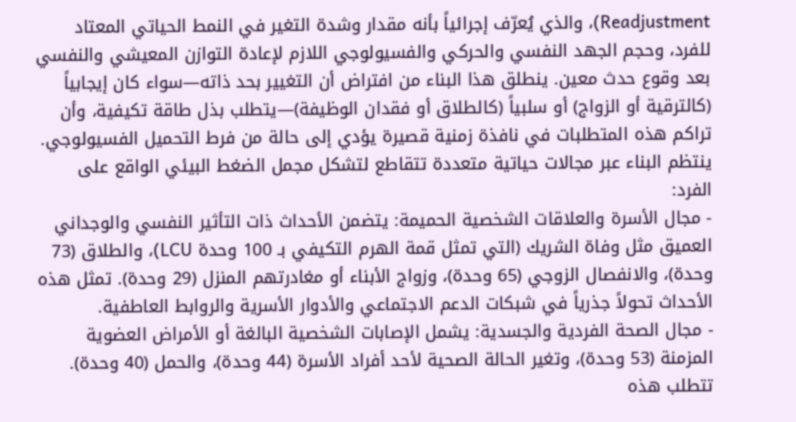Readjustment)، والذي يُعرّف إجرائياً بأنه مقدار وشدة التغير في النمط الحياتي المعتاد للفرد، وحجم الجهد النفسي والحركي والفسيولوجي اللازم لإعادة التوازن المعيشي والنفسي بعد وقوع حدث معين. ينطلق هذا البناء من افتراض أن التغيير بحد ذاته—سواء كان إيجابياً (كالترقية أو الزواج) أو سلبياً (كالطلاق أو فقدان الوظيفة)—يتطلب بذل طاقة تكيفية، وأن تراكم هذه المتطلبات في نافذة زمنية قصيرة يؤدي إلى حالة من فرط التحميل الفسيولوجي.
ينتظم البناء عبر مجالات حياتية متعددة تتقاطع لتشكل مجمل الضغط البيئي الواقع على الفرد:
- مجال الأسرة والعلاقات الشخصية الحميمة: يتضمن الأحداث ذات التأثير النفسي والوجداني العميق مثل وفاة الشريك (التي تمثل قمة الهرم التكيفي بـ 100 وحدة LCU)، والطلاق (73 وحدة)، والانفصال الزوجي (65 وحدة)، وزواج الأبناء أو مغادرتهم المنزل (29 وحدة). تمثل هذه الأحداث تحولاً جذرياً في شبكات الدعم الاجتماعي والأدوار الأسرية والروابط العاطفية.
- مجال الصحة الفردية والجسدية: يشمل الإصابات الشخصية البالغة أو الأمراض العضوية المزمنة (53 وحدة)، وتغير الحالة الصحية لأحد أفراد الأسرة (44 وحدة)، والحمل (40 وحدة). تتطلب هذه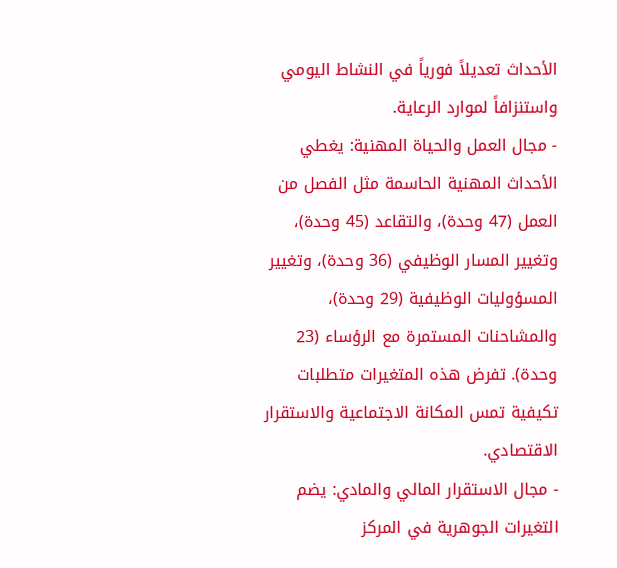الأحداث تعديلاً فورياً في النشاط اليومي واستنزافاً لموارد الرعاية.
- مجال العمل والحياة المهنية: يغطي الأحداث المهنية الحاسمة مثل الفصل من العمل (47 وحدة)، والتقاعد (45 وحدة)، وتغيير المسار الوظيفي (36 وحدة)، وتغيير المسؤوليات الوظيفية (29 وحدة)، والمشاحنات المستمرة مع الرؤساء (23 وحدة). تفرض هذه المتغيرات متطلبات تكيفية تمس المكانة الاجتماعية والاستقرار الاقتصادي.
- مجال الاستقرار المالي والمادي: يضم التغيرات الجوهرية في المركز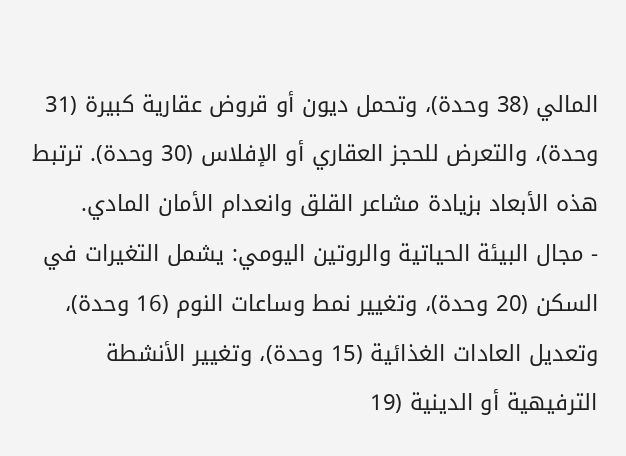المالي (38 وحدة)، وتحمل ديون أو قروض عقارية كبيرة (31 وحدة)، والتعرض للحجز العقاري أو الإفلاس (30 وحدة). ترتبط هذه الأبعاد بزيادة مشاعر القلق وانعدام الأمان المادي.
- مجال البيئة الحياتية والروتين اليومي: يشمل التغيرات في السكن (20 وحدة)، وتغيير نمط وساعات النوم (16 وحدة)، وتعديل العادات الغذائية (15 وحدة)، وتغيير الأنشطة الترفيهية أو الدينية (19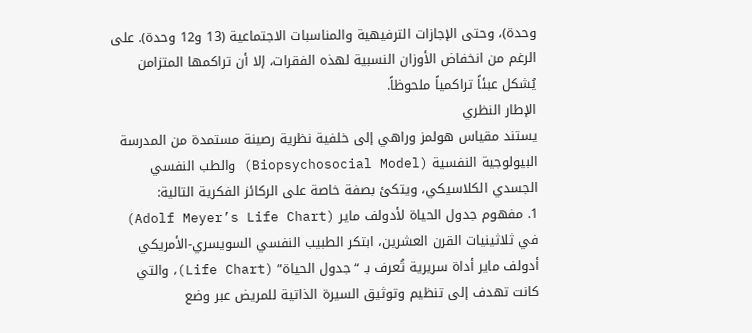وحدة)، وحتى الإجازات الترفيهية والمناسبات الاجتماعية (13 و12 وحدة). على الرغم من انخفاض الأوزان النسبية لهذه الفقرات، إلا أن تراكمها المتزامن يُشكل عبئاً تراكمياً ملحوظاً.
الإطار النظري
يستند مقياس هولمز وراهي إلى خلفية نظرية رصينة مستمدة من المدرسة البيولوجية النفسية (Biopsychosocial Model) والطب النفسي الجسدي الكلاسيكي، ويتكئ بصفة خاصة على الركائز الفكرية التالية:
1. مفهوم جدول الحياة لأدولف ماير (Adolf Meyer’s Life Chart)
في ثلاثينيات القرن العشرين، ابتكر الطبيب النفسي السويسري-الأمريكي أدولف ماير أداة سريرية تُعرف بـ “جدول الحياة” (Life Chart)، والتي كانت تهدف إلى تنظيم وتوثيق السيرة الذاتية للمريض عبر وضع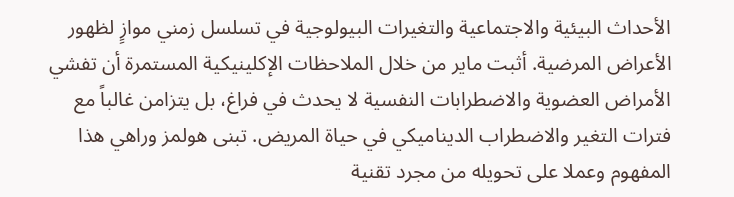الأحداث البيئية والاجتماعية والتغيرات البيولوجية في تسلسل زمني موازٍ لظهور الأعراض المرضية. أثبت ماير من خلال الملاحظات الإكلينيكية المستمرة أن تفشي الأمراض العضوية والاضطرابات النفسية لا يحدث في فراغ، بل يتزامن غالباً مع فترات التغير والاضطراب الديناميكي في حياة المريض. تبنى هولمز وراهي هذا المفهوم وعملا على تحويله من مجرد تقنية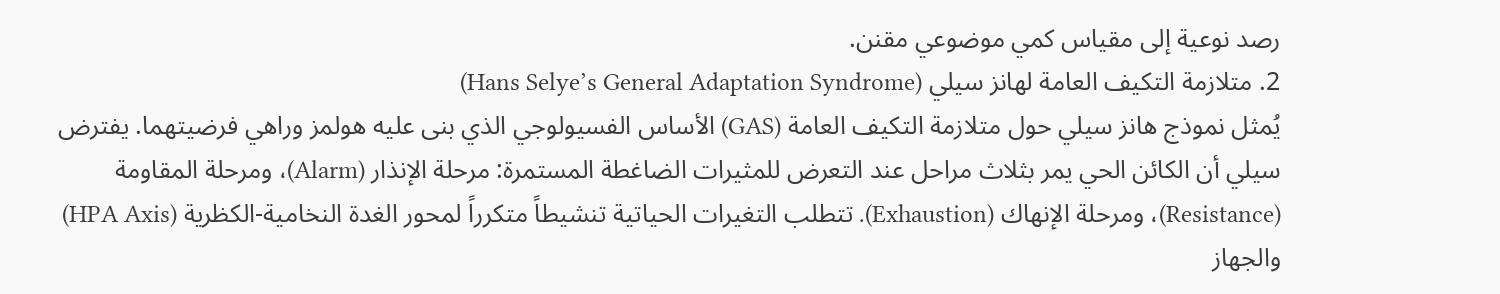رصد نوعية إلى مقياس كمي موضوعي مقنن.
2. متلازمة التكيف العامة لهانز سيلي (Hans Selye’s General Adaptation Syndrome)
يُمثل نموذج هانز سيلي حول متلازمة التكيف العامة (GAS) الأساس الفسيولوجي الذي بنى عليه هولمز وراهي فرضيتهما. يفترض سيلي أن الكائن الحي يمر بثلاث مراحل عند التعرض للمثيرات الضاغطة المستمرة: مرحلة الإنذار (Alarm)، ومرحلة المقاومة (Resistance)، ومرحلة الإنهاك (Exhaustion). تتطلب التغيرات الحياتية تنشيطاً متكرراً لمحور الغدة النخامية-الكظرية (HPA Axis) والجهاز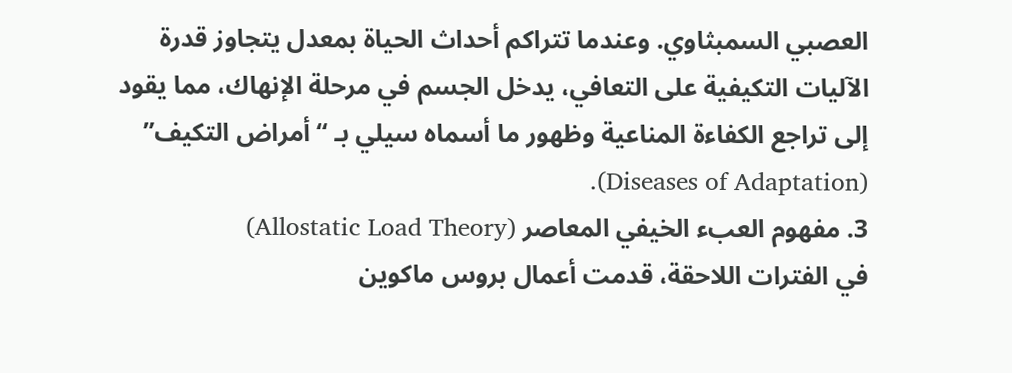العصبي السمبثاوي. وعندما تتراكم أحداث الحياة بمعدل يتجاوز قدرة الآليات التكيفية على التعافي، يدخل الجسم في مرحلة الإنهاك، مما يقود إلى تراجع الكفاءة المناعية وظهور ما أسماه سيلي بـ “أمراض التكيف” (Diseases of Adaptation).
3. مفهوم العبء الخيفي المعاصر (Allostatic Load Theory)
في الفترات اللاحقة، قدمت أعمال بروس ماكوين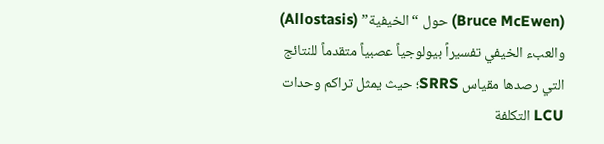(Bruce McEwen) حول “الخيفية” (Allostasis) والعبء الخيفي تفسيراً بيولوجياً عصبياً متقدماً للنتائج التي رصدها مقياس SRRS؛ حيث يمثل تراكم وحدات LCU التكلفة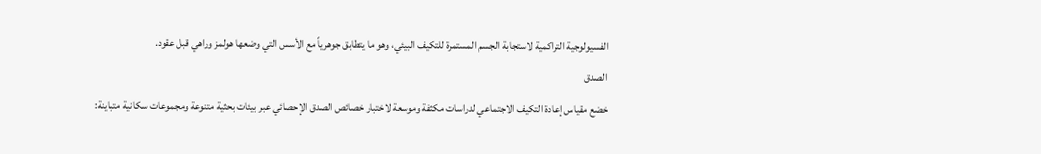الفسيولوجية التراكمية لاستجابة الجسم المستمرة للتكيف البيئي، وهو ما يتطابق جوهرياً مع الأسس التي وضعها هولمز وراهي قبل عقود.
الصدق
خضع مقياس إعادة التكيف الاجتماعي لدراسات مكثفة وموسعة لاختبار خصائص الصدق الإحصائي عبر بيئات بحثية متنوعة ومجموعات سكانية متباينة: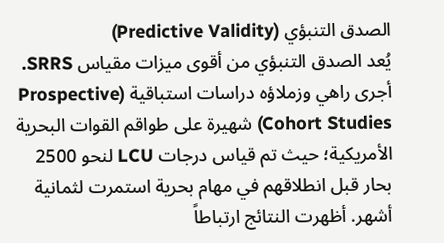الصدق التنبؤي (Predictive Validity)
يُعد الصدق التنبؤي من أقوى ميزات مقياس SRRS. أجرى راهي وزملاؤه دراسات استباقية (Prospective Cohort Studies) شهيرة على طواقم القوات البحرية الأمريكية؛ حيث تم قياس درجات LCU لنحو 2500 بحار قبل انطلاقهم في مهام بحرية استمرت لثمانية أشهر. أظهرت النتائج ارتباطاً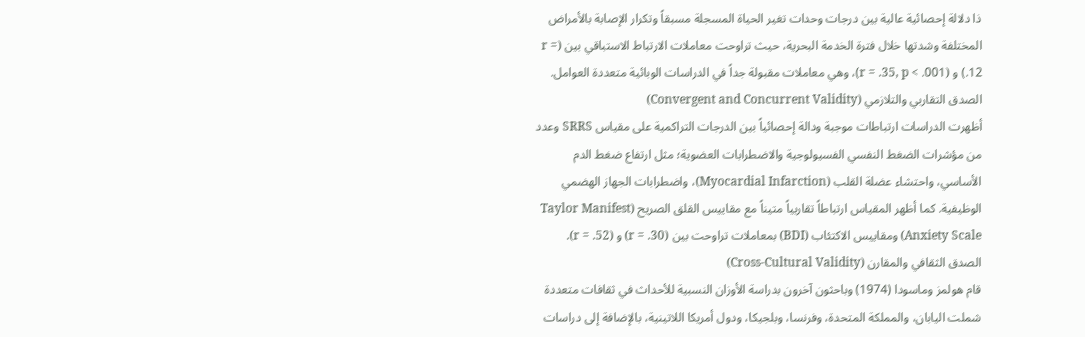ذا دلالة إحصائية عالية بين درجات وحدات تغير الحياة المسجلة مسبقاً وتكرار الإصابة بالأمراض المختلفة وشدتها خلال فترة الخدمة البحرية، حيث تراوحت معاملات الارتباط الاستباقي بين (r = .12) و (r = .35, p < .001)، وهي معاملات مقبولة جداً في الدراسات الوبائية متعددة العوامل.
الصدق التقاربي والتلازمي (Convergent and Concurrent Validity)
أظهرت الدراسات ارتباطات موجبة ودالة إحصائياً بين الدرجات التراكمية على مقياس SRRS وعدد من مؤشرات الضغط النفسي الفسيولوجية والاضطرابات العضوية؛ مثل ارتفاع ضغط الدم الأساسي، واحتشاء عضلة القلب (Myocardial Infarction)، واضطرابات الجهاز الهضمي الوظيفية. كما أظهر المقياس ارتباطاً تقاربياً متيناً مع مقاييس القلق الصريح (Taylor Manifest Anxiety Scale) ومقاييس الاكتئاب (BDI) بمعاملات تراوحت بين (r = .30) و (r = .52).
الصدق الثقافي والمقارن (Cross-Cultural Validity)
قام هولمز وماسودا (1974) وباحثون آخرون بدراسة الأوزان النسبية للأحداث في ثقافات متعددة شملت اليابان، والمملكة المتحدة، وفرنسا، وبلجيكا، ودول أمريكا اللاتينية، بالإضافة إلى دراسات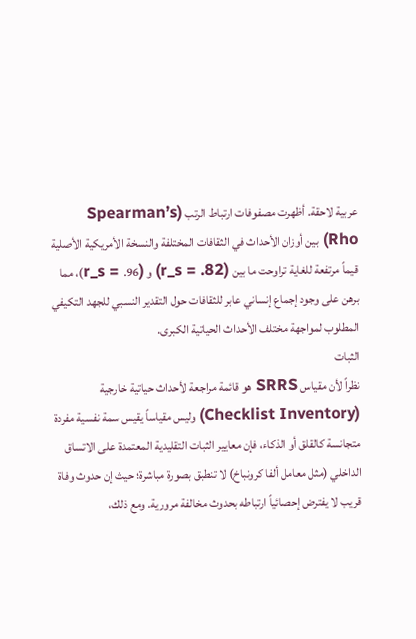عربية لاحقة. أظهرت مصفوفات ارتباط الرتب (Spearman’s Rho) بين أوزان الأحداث في الثقافات المختلفة والنسخة الأمريكية الأصلية قيماً مرتفعة للغاية تراوحت ما بين (r_s = .82) و (r_s = .96)، مما برهن على وجود إجماع إنساني عابر للثقافات حول التقدير النسبي للجهد التكيفي المطلوب لمواجهة مختلف الأحداث الحياتية الكبرى.
الثبات
نظراً لأن مقياس SRRS هو قائمة مراجعة لأحداث حياتية خارجية (Checklist Inventory) وليس مقياساً يقيس سمة نفسية مفردة متجانسة كالقلق أو الذكاء، فإن معايير الثبات التقليدية المعتمدة على الاتساق الداخلي (مثل معامل ألفا كرونباخ) لا تنطبق بصورة مباشرة؛ حيث إن حدوث وفاة قريب لا يفترض إحصائياً ارتباطه بحدوث مخالفة مرورية. ومع ذلك،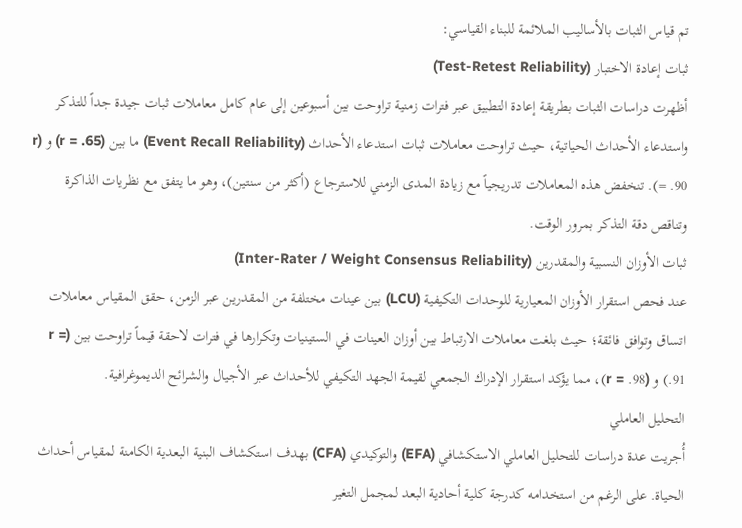تم قياس الثبات بالأساليب الملائمة للبناء القياسي:
ثبات إعادة الاختبار (Test-Retest Reliability)
أظهرت دراسات الثبات بطريقة إعادة التطبيق عبر فترات زمنية تراوحت بين أسبوعين إلى عام كامل معاملات ثبات جيدة جداً للتذكر واستدعاء الأحداث الحياتية، حيث تراوحت معاملات ثبات استدعاء الأحداث (Event Recall Reliability) ما بين (r = .65) و (r = .90). تنخفض هذه المعاملات تدريجياً مع زيادة المدى الزمني للاسترجاع (أكثر من سنتين)، وهو ما يتفق مع نظريات الذاكرة وتناقص دقة التذكر بمرور الوقت.
ثبات الأوزان النسبية والمقدرين (Inter-Rater / Weight Consensus Reliability)
عند فحص استقرار الأوزان المعيارية للوحدات التكيفية (LCU) بين عينات مختلفة من المقدرين عبر الزمن، حقق المقياس معاملات اتساق وتوافق فائقة؛ حيث بلغت معاملات الارتباط بين أوزان العينات في الستينيات وتكرارها في فترات لاحقة قيماً تراوحت بين (r = .91) و (r = .98)، مما يؤكد استقرار الإدراك الجمعي لقيمة الجهد التكيفي للأحداث عبر الأجيال والشرائح الديموغرافية.
التحليل العاملي
أُجريت عدة دراسات للتحليل العاملي الاستكشافي (EFA) والتوكيدي (CFA) بهدف استكشاف البنية البعدية الكامنة لمقياس أحداث الحياة. على الرغم من استخدامه كدرجة كلية أحادية البعد لمجمل التغير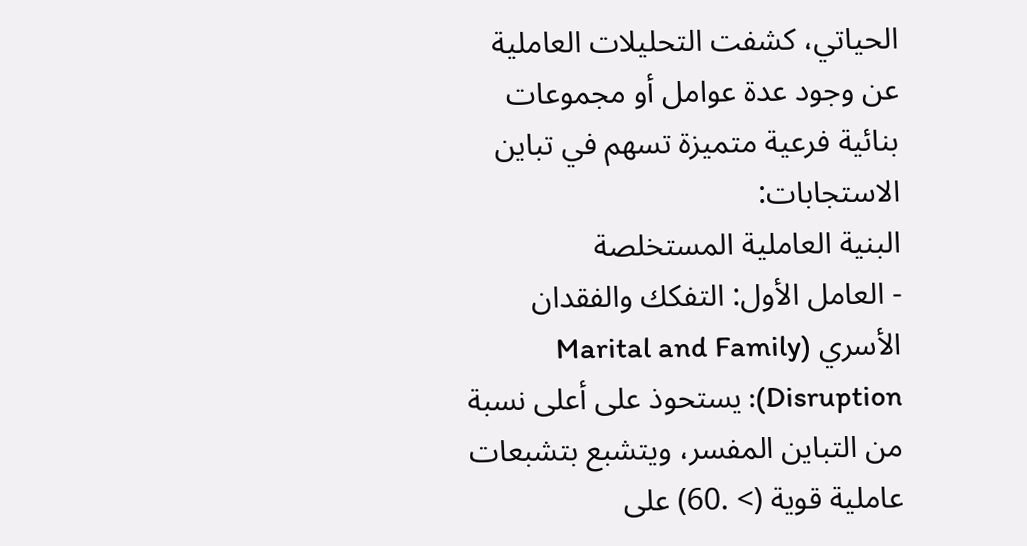الحياتي، كشفت التحليلات العاملية عن وجود عدة عوامل أو مجموعات بنائية فرعية متميزة تسهم في تباين الاستجابات:
البنية العاملية المستخلصة
- العامل الأول: التفكك والفقدان الأسري (Marital and Family Disruption): يستحوذ على أعلى نسبة من التباين المفسر، ويتشبع بتشبعات عاملية قوية (> .60) على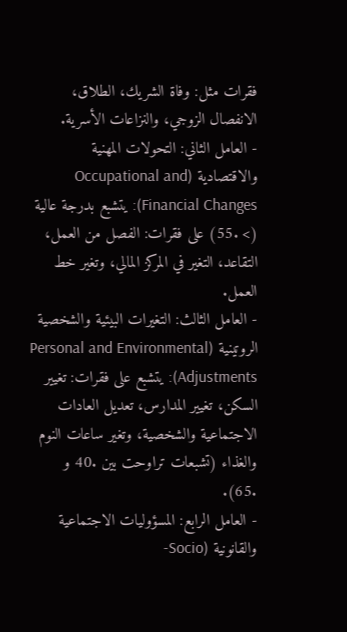فقرات مثل: وفاة الشريك، الطلاق، الانفصال الزوجي، والنزاعات الأسرية.
- العامل الثاني: التحولات المهنية والاقتصادية (Occupational and Financial Changes): يتشبع بدرجة عالية (> .55) على فقرات: الفصل من العمل، التقاعد، التغير في المركز المالي، وتغير خط العمل.
- العامل الثالث: التغيرات البيئية والشخصية الروتينية (Personal and Environmental Adjustments): يتشبع على فقرات: تغيير السكن، تغيير المدارس، تعديل العادات الاجتماعية والشخصية، وتغير ساعات النوم والغذاء (تشبعات تراوحت بين .40 و .65).
- العامل الرابع: المسؤوليات الاجتماعية والقانونية (Socio-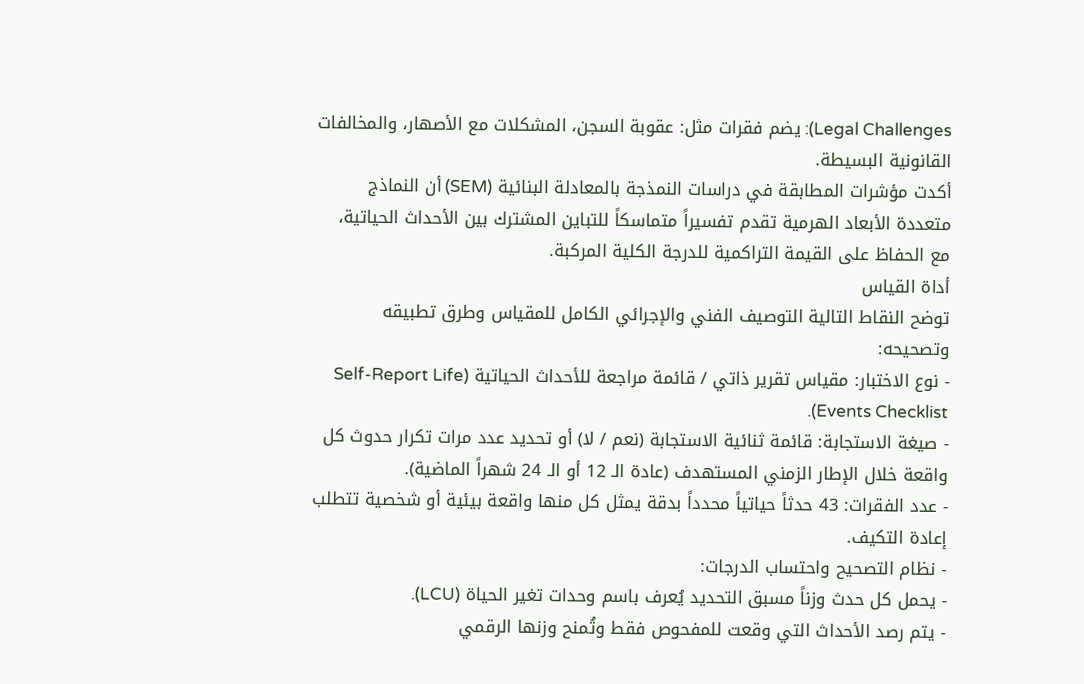Legal Challenges): يضم فقرات مثل: عقوبة السجن، المشكلات مع الأصهار، والمخالفات القانونية البسيطة.
أكدت مؤشرات المطابقة في دراسات النمذجة بالمعادلة البنائية (SEM) أن النماذج متعددة الأبعاد الهرمية تقدم تفسيراً متماسكاً للتباين المشترك بين الأحداث الحياتية، مع الحفاظ على القيمة التراكمية للدرجة الكلية المركبة.
أداة القياس
توضح النقاط التالية التوصيف الفني والإجرائي الكامل للمقياس وطرق تطبيقه وتصحيحه:
- نوع الاختبار: مقياس تقرير ذاتي / قائمة مراجعة للأحداث الحياتية (Self-Report Life Events Checklist).
- صيغة الاستجابة: قائمة ثنائية الاستجابة (نعم / لا) أو تحديد عدد مرات تكرار حدوث كل واقعة خلال الإطار الزمني المستهدف (عادة الـ 12 أو الـ 24 شهراً الماضية).
- عدد الفقرات: 43 حدثاً حياتياً محدداً بدقة يمثل كل منها واقعة بيئية أو شخصية تتطلب إعادة التكيف.
- نظام التصحيح واحتساب الدرجات:
- يحمل كل حدث وزناً مسبق التحديد يُعرف باسم وحدات تغير الحياة (LCU).
- يتم رصد الأحداث التي وقعت للمفحوص فقط وتُمنح وزنها الرقمي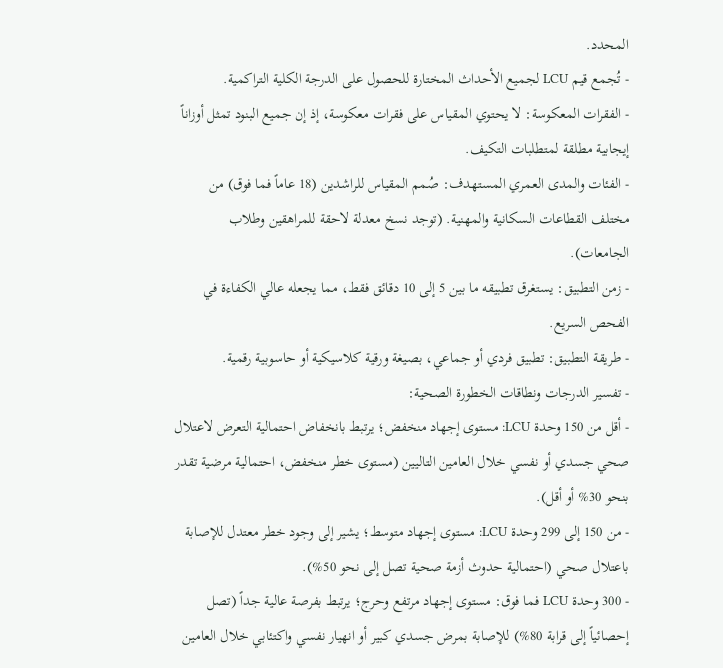المحدد.
- تُجمع قيم LCU لجميع الأحداث المختارة للحصول على الدرجة الكلية التراكمية.
- الفقرات المعكوسة: لا يحتوي المقياس على فقرات معكوسة، إذ إن جميع البنود تمثل أوزاناً إيجابية مطلقة لمتطلبات التكيف.
- الفئات والمدى العمري المستهدف: صُمم المقياس للراشدين (18 عاماً فما فوق) من مختلف القطاعات السكانية والمهنية. (توجد نسخ معدلة لاحقة للمراهقين وطلاب الجامعات).
- زمن التطبيق: يستغرق تطبيقه ما بين 5 إلى 10 دقائق فقط، مما يجعله عالي الكفاءة في الفحص السريع.
- طريقة التطبيق: تطبيق فردي أو جماعي، بصيغة ورقية كلاسيكية أو حاسوبية رقمية.
- تفسير الدرجات ونطاقات الخطورة الصحية:
- أقل من 150 وحدة LCU: مستوى إجهاد منخفض؛ يرتبط بانخفاض احتمالية التعرض لاعتلال صحي جسدي أو نفسي خلال العامين التاليين (مستوى خطر منخفض، احتمالية مرضية تقدر بنحو 30% أو أقل).
- من 150 إلى 299 وحدة LCU: مستوى إجهاد متوسط؛ يشير إلى وجود خطر معتدل للإصابة باعتلال صحي (احتمالية حدوث أزمة صحية تصل إلى نحو 50%).
- 300 وحدة LCU فما فوق: مستوى إجهاد مرتفع وحرج؛ يرتبط بفرصة عالية جداً (تصل إحصائياً إلى قرابة 80%) للإصابة بمرض جسدي كبير أو انهيار نفسي واكتئابي خلال العامين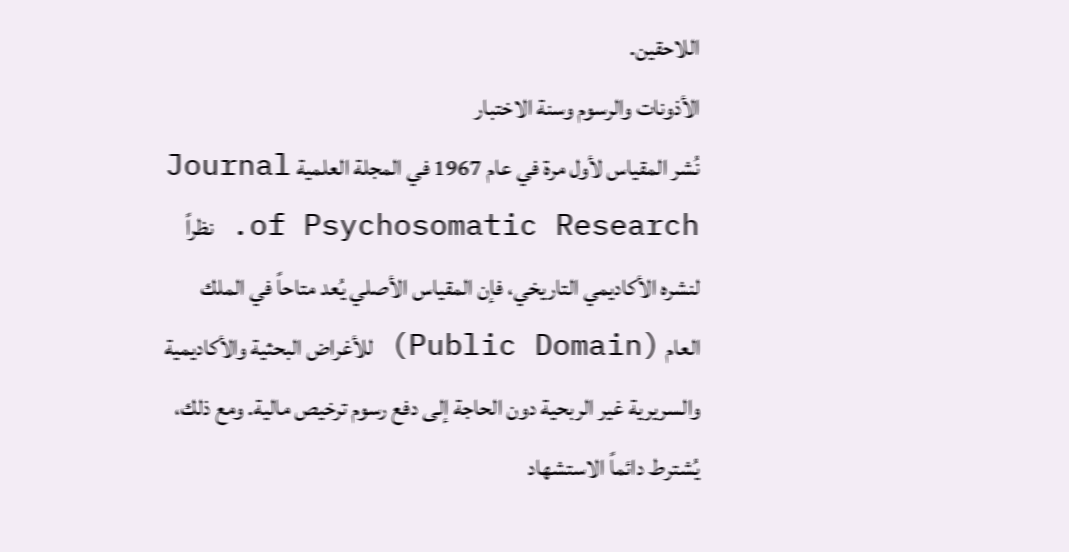اللاحقين.
الأذونات والرسوم وسنة الاختبار
نُشر المقياس لأول مرة في عام 1967 في المجلة العلمية Journal of Psychosomatic Research. نظراً لنشره الأكاديمي التاريخي، فإن المقياس الأصلي يُعد متاحاً في الملك العام (Public Domain) للأغراض البحثية والأكاديمية والسريرية غير الربحية دون الحاجة إلى دفع رسوم ترخيص مالية. ومع ذلك، يُشترط دائماً الاستشهاد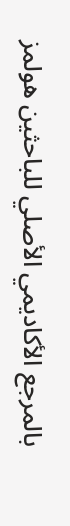بالمرجع الأكاديمي الأصلي للباحثين هولمز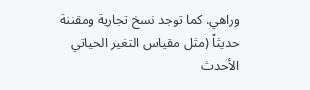وراهي. كما توجد نسخ تجارية ومقننة حديثاً (مثل مقياس التغير الحياتي الأحدث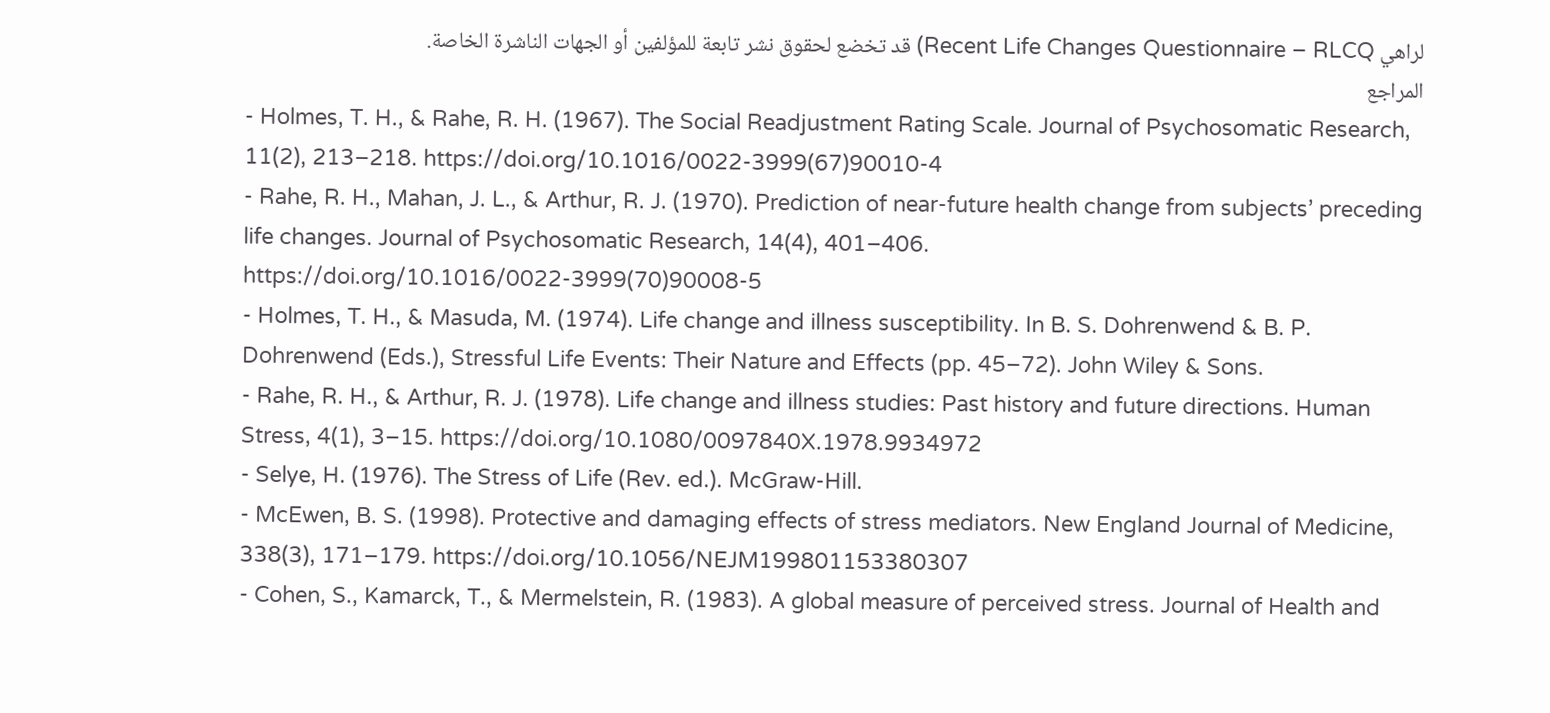لراهي Recent Life Changes Questionnaire – RLCQ) قد تخضع لحقوق نشر تابعة للمؤلفين أو الجهات الناشرة الخاصة.
المراجع
- Holmes, T. H., & Rahe, R. H. (1967). The Social Readjustment Rating Scale. Journal of Psychosomatic Research, 11(2), 213–218. https://doi.org/10.1016/0022-3999(67)90010-4
- Rahe, R. H., Mahan, J. L., & Arthur, R. J. (1970). Prediction of near-future health change from subjects’ preceding life changes. Journal of Psychosomatic Research, 14(4), 401–406. https://doi.org/10.1016/0022-3999(70)90008-5
- Holmes, T. H., & Masuda, M. (1974). Life change and illness susceptibility. In B. S. Dohrenwend & B. P. Dohrenwend (Eds.), Stressful Life Events: Their Nature and Effects (pp. 45–72). John Wiley & Sons.
- Rahe, R. H., & Arthur, R. J. (1978). Life change and illness studies: Past history and future directions. Human Stress, 4(1), 3–15. https://doi.org/10.1080/0097840X.1978.9934972
- Selye, H. (1976). The Stress of Life (Rev. ed.). McGraw-Hill.
- McEwen, B. S. (1998). Protective and damaging effects of stress mediators. New England Journal of Medicine, 338(3), 171–179. https://doi.org/10.1056/NEJM199801153380307
- Cohen, S., Kamarck, T., & Mermelstein, R. (1983). A global measure of perceived stress. Journal of Health and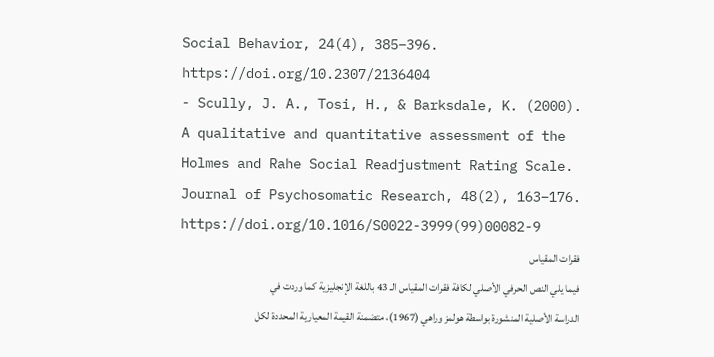Social Behavior, 24(4), 385–396. https://doi.org/10.2307/2136404
- Scully, J. A., Tosi, H., & Barksdale, K. (2000). A qualitative and quantitative assessment of the Holmes and Rahe Social Readjustment Rating Scale. Journal of Psychosomatic Research, 48(2), 163–176. https://doi.org/10.1016/S0022-3999(99)00082-9
فقرات المقياس
فيما يلي النص الحرفي الأصلي لكافة فقرات المقياس الـ 43 باللغة الإنجليزية كما وردت في الدراسة الأصلية المنشورة بواسطة هولمز وراهي (1967)، متضمنة القيمة المعيارية المحددة لكل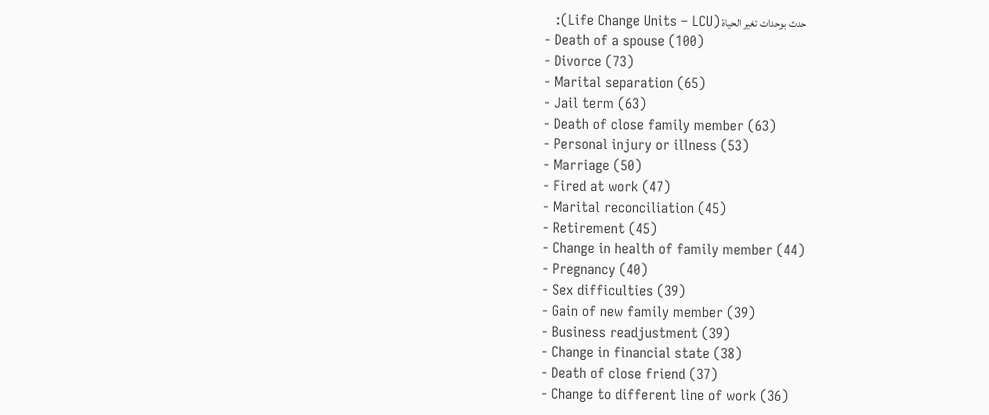حدث بوحدات تغير الحياة (Life Change Units – LCU):
- Death of a spouse (100)
- Divorce (73)
- Marital separation (65)
- Jail term (63)
- Death of close family member (63)
- Personal injury or illness (53)
- Marriage (50)
- Fired at work (47)
- Marital reconciliation (45)
- Retirement (45)
- Change in health of family member (44)
- Pregnancy (40)
- Sex difficulties (39)
- Gain of new family member (39)
- Business readjustment (39)
- Change in financial state (38)
- Death of close friend (37)
- Change to different line of work (36)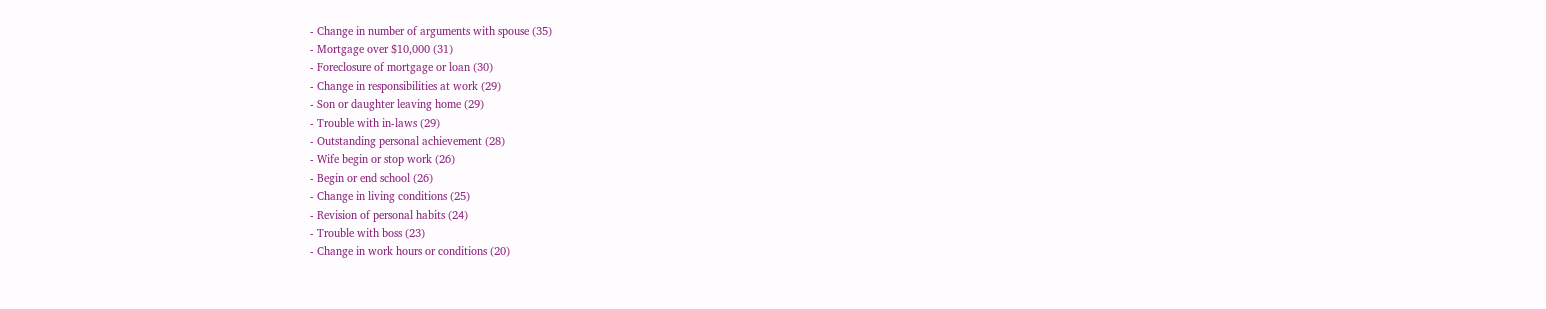- Change in number of arguments with spouse (35)
- Mortgage over $10,000 (31)
- Foreclosure of mortgage or loan (30)
- Change in responsibilities at work (29)
- Son or daughter leaving home (29)
- Trouble with in-laws (29)
- Outstanding personal achievement (28)
- Wife begin or stop work (26)
- Begin or end school (26)
- Change in living conditions (25)
- Revision of personal habits (24)
- Trouble with boss (23)
- Change in work hours or conditions (20)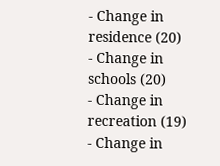- Change in residence (20)
- Change in schools (20)
- Change in recreation (19)
- Change in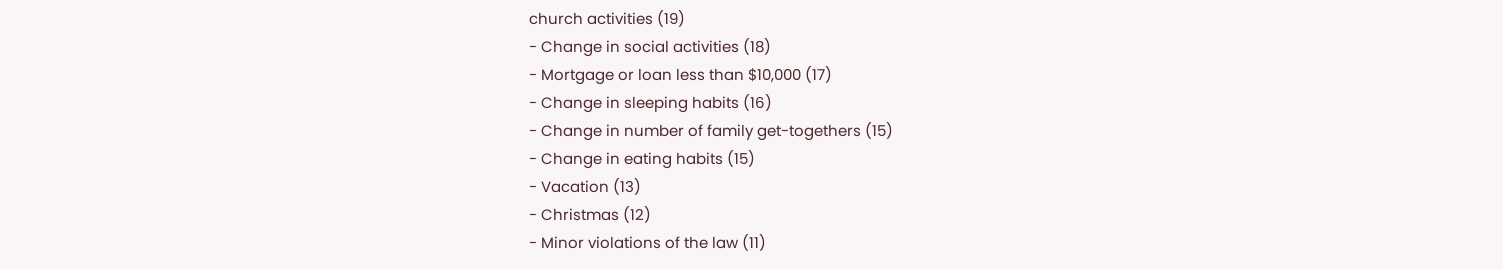church activities (19)
- Change in social activities (18)
- Mortgage or loan less than $10,000 (17)
- Change in sleeping habits (16)
- Change in number of family get-togethers (15)
- Change in eating habits (15)
- Vacation (13)
- Christmas (12)
- Minor violations of the law (11)